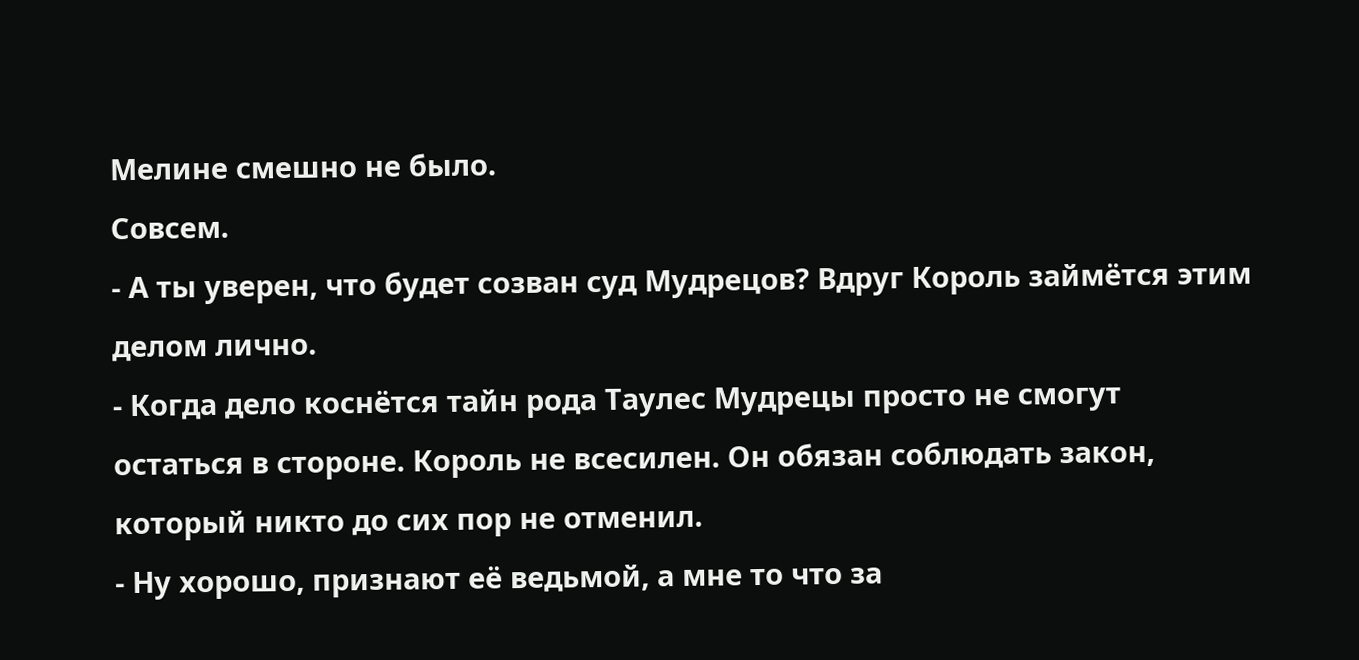Мелине смешно не было.
Совсем.
- А ты уверен, что будет созван суд Мудрецов? Вдруг Король займётся этим делом лично.
- Когда дело коснётся тайн рода Таулес Мудрецы просто не смогут остаться в стороне. Король не всесилен. Он обязан соблюдать закон, который никто до сих пор не отменил.
- Ну хорошо, признают её ведьмой, а мне то что за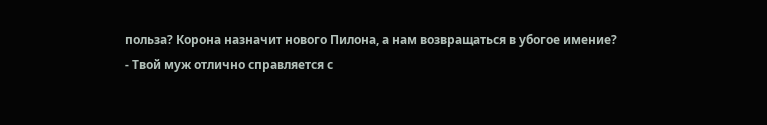польза? Корона назначит нового Пилона, а нам возвращаться в убогое имение?
- Твой муж отлично справляется с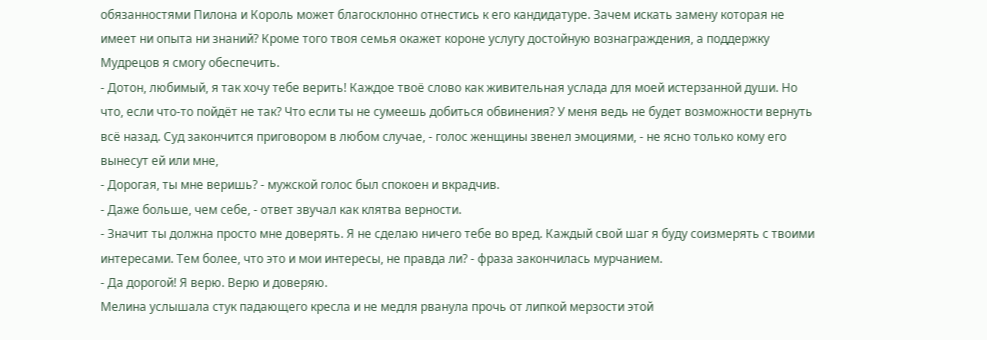обязанностями Пилона и Король может благосклонно отнестись к его кандидатуре. Зачем искать замену которая не имеет ни опыта ни знаний? Кроме того твоя семья окажет короне услугу достойную вознаграждения, а поддержку Мудрецов я смогу обеспечить.
- Дотон, любимый, я так хочу тебе верить! Каждое твоё слово как живительная услада для моей истерзанной души. Но что, если что-то пойдёт не так? Что если ты не сумеешь добиться обвинения? У меня ведь не будет возможности вернуть всё назад. Суд закончится приговором в любом случае, - голос женщины звенел эмоциями, - не ясно только кому его вынесут ей или мне,
- Дорогая, ты мне веришь? - мужской голос был спокоен и вкрадчив.
- Даже больше, чем себе, - ответ звучал как клятва верности.
- Значит ты должна просто мне доверять. Я не сделаю ничего тебе во вред. Каждый свой шаг я буду соизмерять с твоими интересами. Тем более, что это и мои интересы, не правда ли? - фраза закончилась мурчанием.
- Да дорогой! Я верю. Верю и доверяю.
Мелина услышала стук падающего кресла и не медля рванула прочь от липкой мерзости этой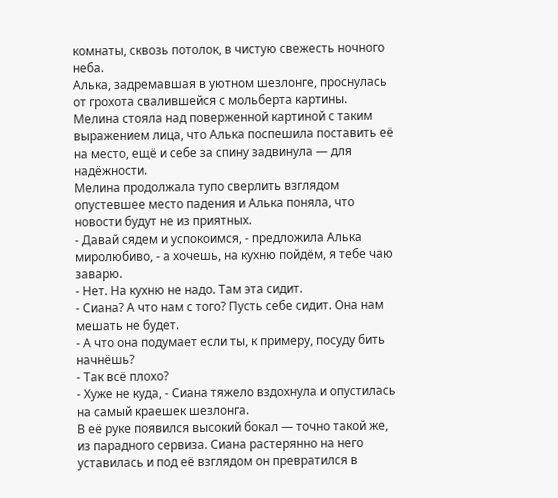комнаты, сквозь потолок, в чистую свежесть ночного неба.
Алька, задремавшая в уютном шезлонге, проснулась от грохота свалившейся с мольберта картины.
Мелина стояла над поверженной картиной с таким выражением лица, что Алька поспешила поставить её на место, ещё и себе за спину задвинула — для надёжности.
Мелина продолжала тупо сверлить взглядом опустевшее место падения и Алька поняла, что новости будут не из приятных.
- Давай сядем и успокоимся, - предложила Алька миролюбиво, - а хочешь, на кухню пойдём, я тебе чаю заварю.
- Нет. На кухню не надо. Там эта сидит.
- Сиана? А что нам с того? Пусть себе сидит. Она нам мешать не будет.
- А что она подумает если ты, к примеру, посуду бить начнёшь?
- Так всё плохо?
- Хуже не куда, - Сиана тяжело вздохнула и опустилась на самый краешек шезлонга.
В её руке появился высокий бокал — точно такой же, из парадного сервиза. Сиана растерянно на него уставилась и под её взглядом он превратился в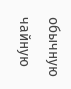обычную чайную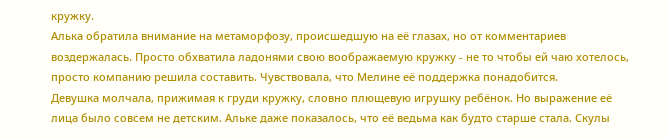кружку.
Алька обратила внимание на метаморфозу, происшедшую на её глазах, но от комментариев воздержалась. Просто обхватила ладонями свою воображаемую кружку - не то чтобы ей чаю хотелось, просто компанию решила составить. Чувствовала, что Мелине её поддержка понадобится.
Девушка молчала, прижимая к груди кружку, словно плющевую игрушку ребёнок. Но выражение её лица было совсем не детским. Альке даже показалось, что её ведьма как будто старше стала. Скулы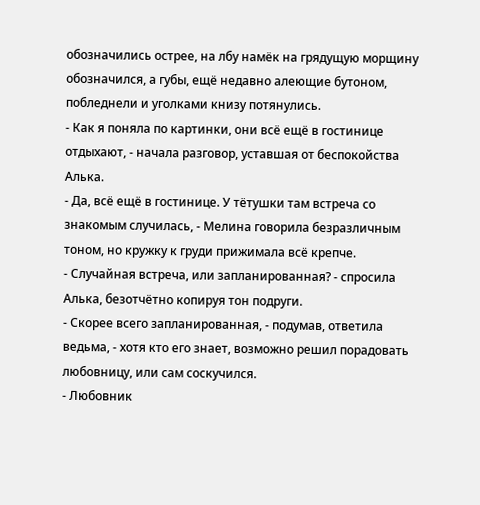обозначились острее, на лбу намёк на грядущую морщину обозначился, а губы, ещё недавно алеющие бутоном, побледнели и уголками книзу потянулись.
- Как я поняла по картинки, они всё ещё в гостинице отдыхают, - начала разговор, уставшая от беспокойства Алька.
- Да, всё ещё в гостинице. У тётушки там встреча со знакомым случилась, - Мелина говорила безразличным тоном, но кружку к груди прижимала всё крепче.
- Случайная встреча, или запланированная? - спросила Алька, безотчётно копируя тон подруги.
- Скорее всего запланированная, - подумав, ответила ведьма, - хотя кто его знает, возможно решил порадовать любовницу, или сам соскучился.
- Любовник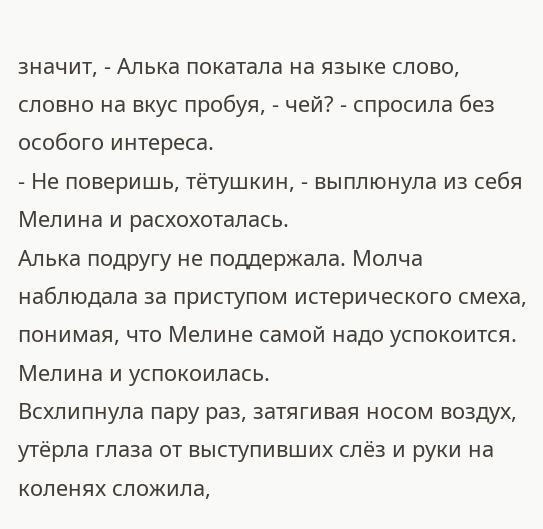значит, - Алька покатала на языке слово, словно на вкус пробуя, - чей? - спросила без особого интереса.
- Не поверишь, тётушкин, - выплюнула из себя Мелина и расхохоталась.
Алька подругу не поддержала. Молча наблюдала за приступом истерического смеха, понимая, что Мелине самой надо успокоится.
Мелина и успокоилась.
Всхлипнула пару раз, затягивая носом воздух, утёрла глаза от выступивших слёз и руки на коленях сложила,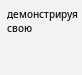демонстрируя свою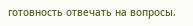готовность отвечать на вопросы.